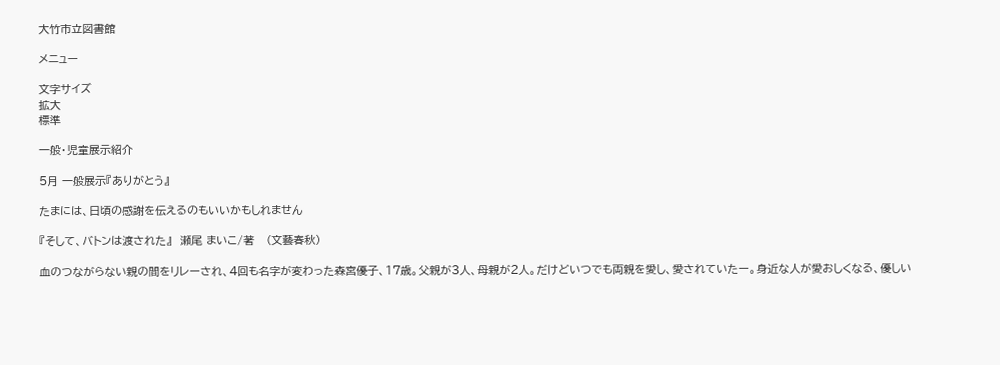大竹市立図書館

メニュー

文字サイズ
拡大
標準

一般・児童展示紹介

5月 一般展示『ありがとう』

たまには、日頃の感謝を伝えるのもいいかもしれません

『そして、バトンは渡された』  瀬尾 まいこ/著   (文藝春秋)

血のつながらない親の間をリレーされ、4回も名字が変わった森宮優子、17歳。父親が3人、母親が2人。だけどいつでも両親を愛し、愛されていたー。身近な人が愛おしくなる、優しい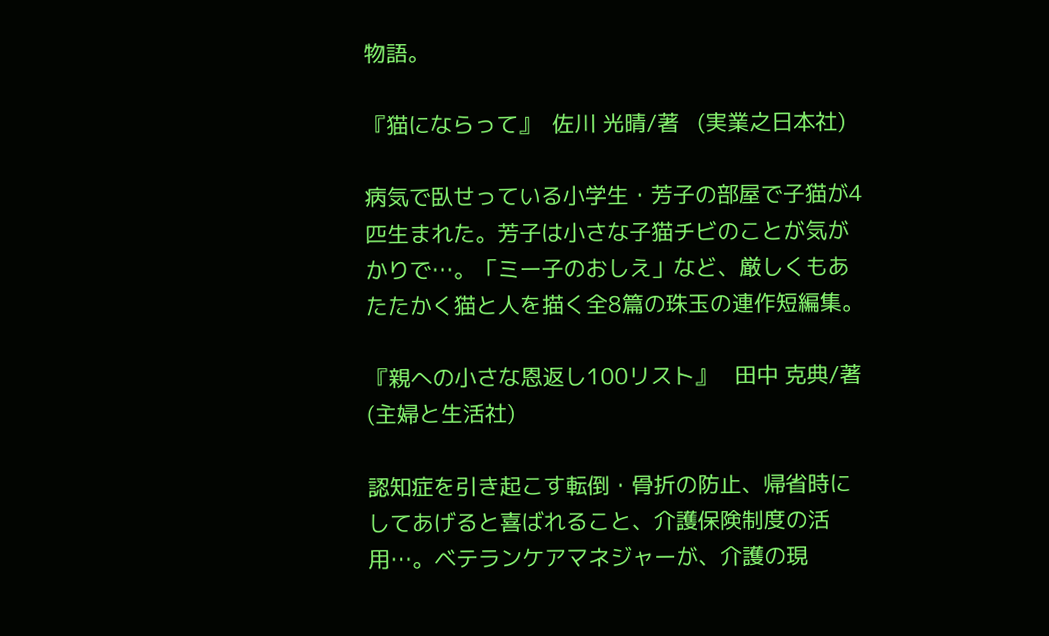物語。

『猫にならって』  佐川 光晴/著   (実業之日本社)

病気で臥せっている小学生・芳子の部屋で子猫が4匹生まれた。芳子は小さな子猫チビのことが気がかりで…。「ミー子のおしえ」など、厳しくもあたたかく猫と人を描く全8篇の珠玉の連作短編集。

『親への小さな恩返し100リスト』   田中 克典/著   (主婦と生活社)

認知症を引き起こす転倒・骨折の防止、帰省時にしてあげると喜ばれること、介護保険制度の活用…。ベテランケアマネジャーが、介護の現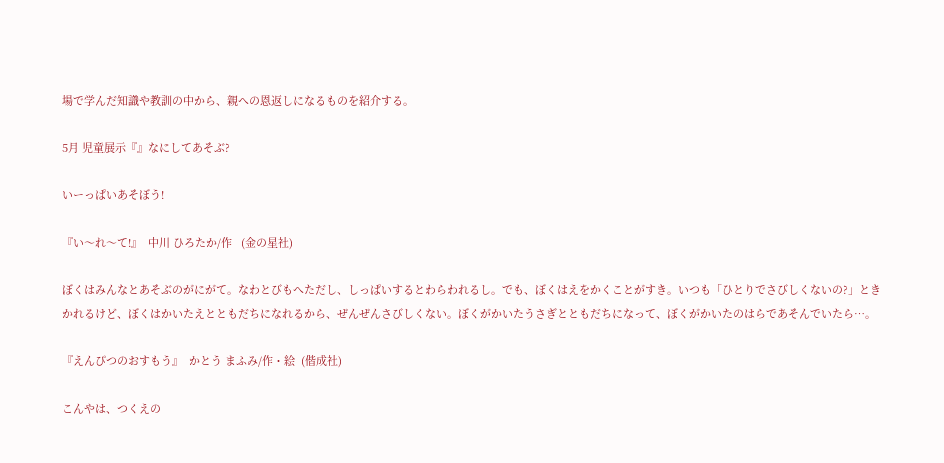場で学んだ知識や教訓の中から、親への恩返しになるものを紹介する。

5月 児童展示『』なにしてあそぶ?

いーっぱいあそぼう!

『い〜れ〜て!』  中川 ひろたか/作   (金の星社)

ぼくはみんなとあそぶのがにがて。なわとびもへただし、しっぱいするとわらわれるし。でも、ぼくはえをかくことがすき。いつも「ひとりでさびしくないの?」ときかれるけど、ぼくはかいたえとともだちになれるから、ぜんぜんさびしくない。ぼくがかいたうさぎとともだちになって、ぼくがかいたのはらであそんでいたら…。

『えんぴつのおすもう』  かとう まふみ/作・絵  (偕成社)

こんやは、つくえの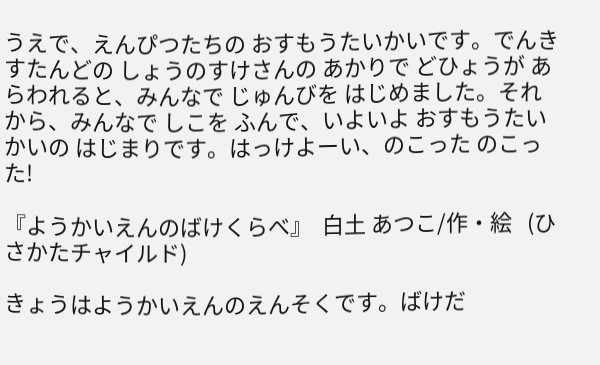うえで、えんぴつたちの おすもうたいかいです。でんきすたんどの しょうのすけさんの あかりで どひょうが あらわれると、みんなで じゅんびを はじめました。それから、みんなで しこを ふんで、いよいよ おすもうたいかいの はじまりです。はっけよーい、のこった のこった!

『ようかいえんのばけくらべ』  白土 あつこ/作・絵   (ひさかたチャイルド)

きょうはようかいえんのえんそくです。ばけだ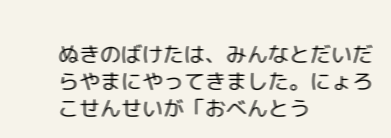ぬきのばけたは、みんなとだいだらやまにやってきました。にょろこせんせいが「おべんとう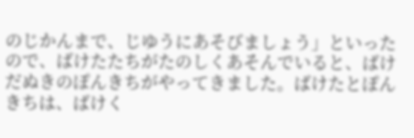のじかんまで、じゆうにあそびましょう」といったので、ばけたたちがたのしくあそんでいると、ばけだぬきのぽんきちがやってきました。ばけたとぽんきちは、ばけく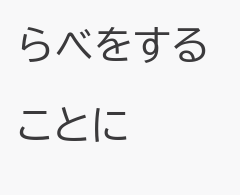らべをすることに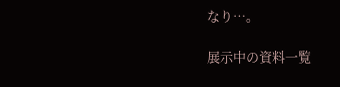なり…。

展示中の資料一覧